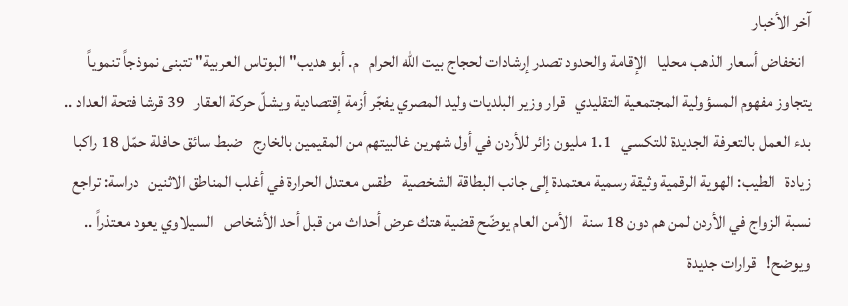آخر الأخبار
  انخفاض أسعار الذهب محليا   الإقامة والحدود تصدر إرشادات لحجاج بيت الله الحرام   م. أبو هديب" البوتاس العربية" تتبنى نموذجاً تنموياً يتجاوز مفهوم المسؤولية المجتمعية التقليدي   قرار وزير البلديات وليد المصري يفجّر أزمة إقتصادية ويشلّ حركة العقار   39 قرشا فتحة العداد .. بدء العمل بالتعرفة الجديدة للتكسي   1.1 مليون زائر للأردن في أول شهرين غالبيتهم من المقيمين بالخارج   ضبط سائق حافلة حمّل 18 راكبا زيادة   الطيب: الهوية الرقمية وثيقة رسمية معتمدة إلى جانب البطاقة الشخصية   طقس معتدل الحرارة في أغلب المناطق الاثنين   دراسة: تراجع نسبة الزواج في الأردن لمن هم دون 18 سنة   الأمن العام يوضّح قضية هتك عرض أحداث من قبل أحد الأشخاص   السيلاوي يعود معتذراً .. ويوضح!   قرارات جديدة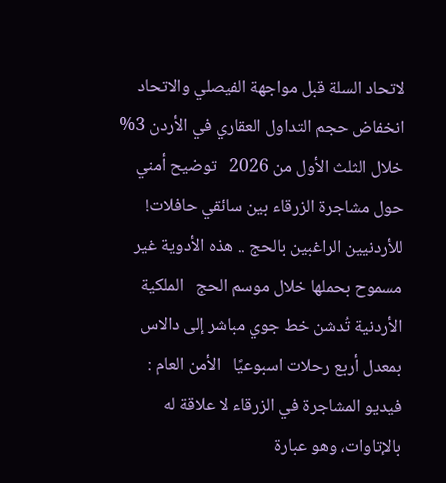لاتحاد السلة قبل مواجهة الفيصلي والاتحاد   انخفاض حجم التداول العقاري في الأردن 3% خلال الثلث الأول من 2026   توضيح أمني حول مشاجرة الزرقاء بين سائقي حافلات!   للأردنيين الراغبين بالحج .. هذه الأدوية غير مسموح بحملها خلال موسم الحج   الملكية الأردنية تُدشن خط جوي مباشر إلى دالاس بمعدل أربع رحلات اسبوعيًا   الأمن العام : فيديو المشاجرة في الزرقاء لا علاقة له بالإتاوات، وهو عبارة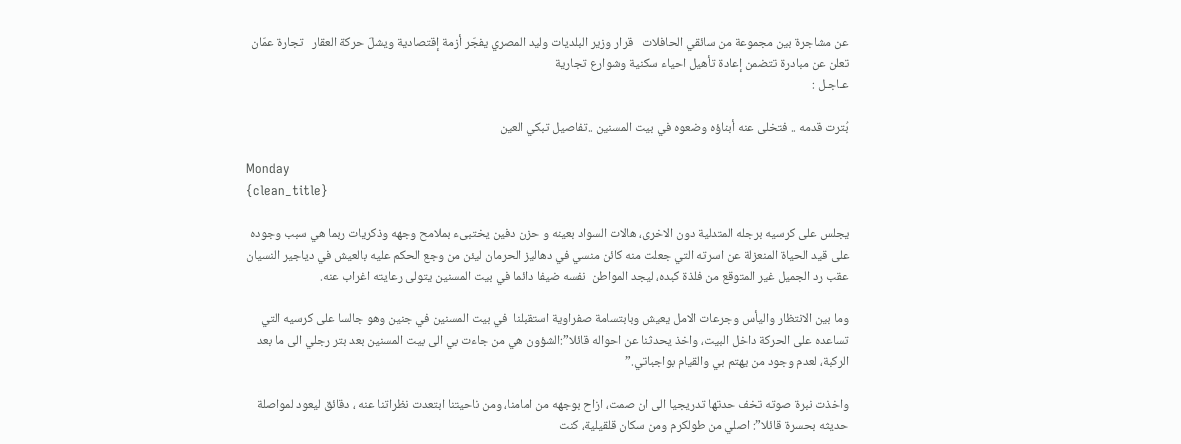عن مشاجرة بين مجموعة من سائقي الحافلات   قرار وزير البلديات وليد المصري يفجّر أزمة إقتصادية ويشلّ حركة العقار   تجارة عمّان تعلن عن مبادرة تتضمن إعادة تأهيل احياء سكنية وشوارع تجارية
عـاجـل :

بُترت قدمه .. فتخلى عنه أبناؤه وضعوه في بيت المسنين ..تفاصيل تبكي العين

Monday
{clean_title}

يجلس على كرسيه برجله المتدلية دون الاخرى، هالات السواد بعينه و حزن دفين يختبىء بملامح وجهه وذكريات ربما هي سبب وجوده على قيد الحياة المنعزلة عن اسرته التي جعلت منه كائن منسي في دهاليز الحرمان ليئن من وجع الحكم عليه بالعيش في دياجير النسيان عقب رد الجميل غير المتوقع من فلذة كبده، ليجد المواطن  نفسه ضيفا دائما في بيت المسنين يتولى رعايته اغراب عنه.

وما بين الانتظار واليأس وجرعات الامل يعيش وبابتسامة صفراوية استقبلنا  في بيت المسنين في جنين وهو جالسا على كرسيه التي تساعده على الحركة داخل البيت، واخذ يحدثنا عن احواله قائلا”:الشؤون هي من جاءت بي الى بيت المسنين بعد بتر رجلي الى ما بعد الركبة، لعدم وجود من يهتم بي والقيام بواجباتي.”

واخذت نبرة صوته تخف حدتها تدريجيا الى ان صمت، ازاح بوجهه من امامنا، ومن ناحيتنا ابتعدت نظراتنا عنه ، دقائق ليعود لمواصلة حديثه بحسرة قائلا”: اصلي من طولكرم ومن سكان قلقيلية، كنت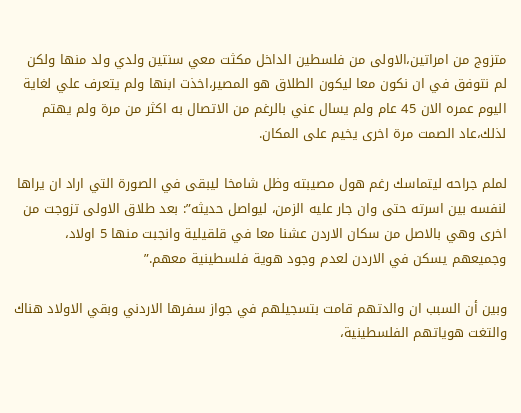متزوج من امراتين،الاولى من فلسطين الداخل مكثت معي سنتين ولدي ولد منها ولكن لم نتوفق في ان نكون معا ليكون الطلاق هو المصير،اخذت ابنها ولم يتعرف علي لغاية اليوم عمره الان 45 عام ولم يسال عني بالرغم من الاتصال به اكثر من مرة ولم يهتم لذلك،عاد الصمت مرة اخرى يخيم على المكان.

لملم جراحه ليتماسك رغم هول مصيبته وظل شامخا ليبقى في الصورة التي اراد ان يراها لنفسه بين اسرته حتى وان جار عليه الزمن، ليواصل حديثه”: بعد طلاق الاولى تزوجت من اخرى وهي بالاصل من سكان الاردن عشنا معا في قلقيلية وانجبت منها 5 اولاد، وجميعهم يسكن في الاردن لعدم وجود هوية فلسطينية معهم.”

وبين أن السبب ان والدتهم قامت بتسجيلهم في جواز سفرها الاردني وبقي الاولاد هناك والتغت هوياتهم الفلسطينية،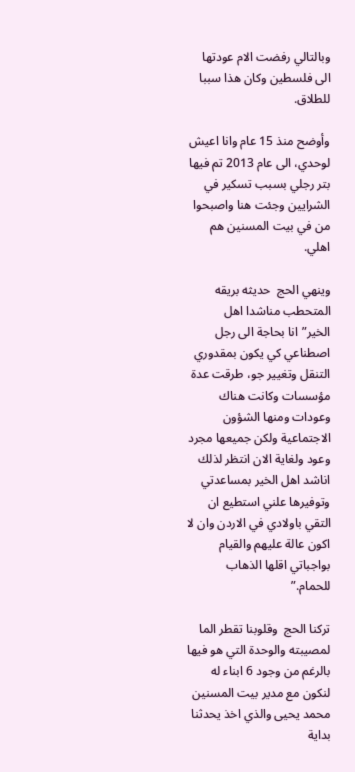وبالتالي رفضت الام عودتها الى فلسطين وكان هذا سببا للطلاق.

وأوضح منذ 15 عام وانا اعيش لوحدي، الى عام 2013 تم فيها بتر رجلي بسبب تسكير في الشرايين وجئت هنا واصبحوا من في بيت المسنين هم اهلي.

وينهي الحج  حديثه بريقه المتحطب مناشدا اهل الخير”انا بحاجة الى رجل اصطناعي كي يكون بمقدوري التنقل وتغيير جو، طرقت عدة مؤسسات وكانت هناك وعودات ومنها الشؤون الاجتماعية ولكن جميعها مجرد وعود ولغاية الان انتظر لذلك اناشد اهل الخير بمساعدتي وتوفيرها علني استطيع ان التقي باولادي في الاردن وان لا اكون عالة عليهم والقيام بواجباتي اقلها الذهاب للحمام.”

تركنا الحج  وقلوبنا تقطر الما لمصيبته والوحدة التي هو فيها بالرغم من وجود 6 ابناء له لنكون مع مدير بيت المسنين محمد يحيى والذي اخذ يحدثنا بداية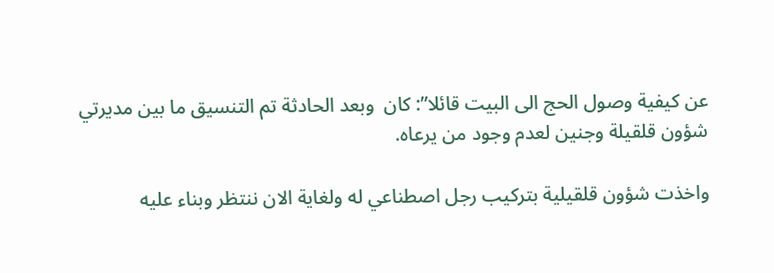عن كيفية وصول الحج الى البيت قائلا”: كان  وبعد الحادثة تم التنسيق ما بين مديرتي شؤون قلقيلة وجنين لعدم وجود من يرعاه.

واخذت شؤون قلقيلية بتركيب رجل اصطناعي له ولغاية الان ننتظر وبناء عليه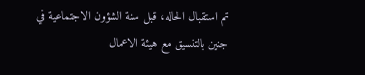تم استقبال الحاله، قبل سنة الشؤون الاجتماعية في جنين بالتنسيق مع هيئة الاعمال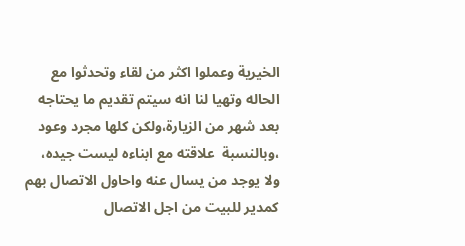الخيرية وعملوا اكثر من لقاء وتحدثوا مع الحاله وتهيا لنا انه سيتم تقديم ما يحتاجه بعد شهر من الزيارة،ولكن كلها مجرد وعود ،وبالنسبة  علاقته مع ابناءه ليست جيده، ولا يوجد من يسال عنه واحاول الاتصال بهم كمدير للبيت من اجل الاتصال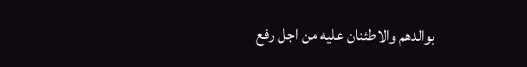بوالدهم والاطئنان عليه من اجل رفع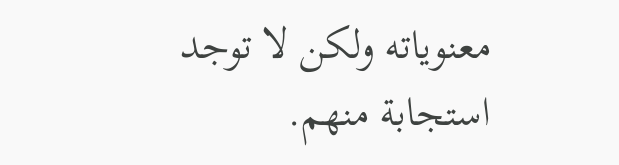معنوياته ولكن لا توجد استجابة منهم.